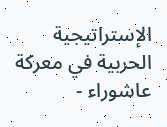الإستراتيجية الحربية في معركة عاشوراء -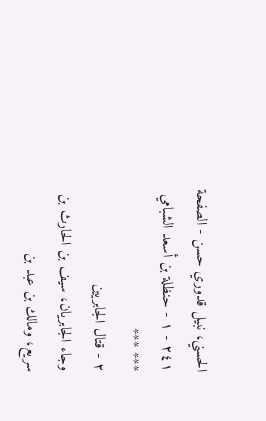الحسني، نبيل قدوري حسن - الصفحة ٢٤١ - ١ - حنظلة بن أسعد الشبامي
*** ***
٢ - قتال الجابريين
وجاء الجابريان، سيف بن الحارث بن سريع، ومالك بن عبد بن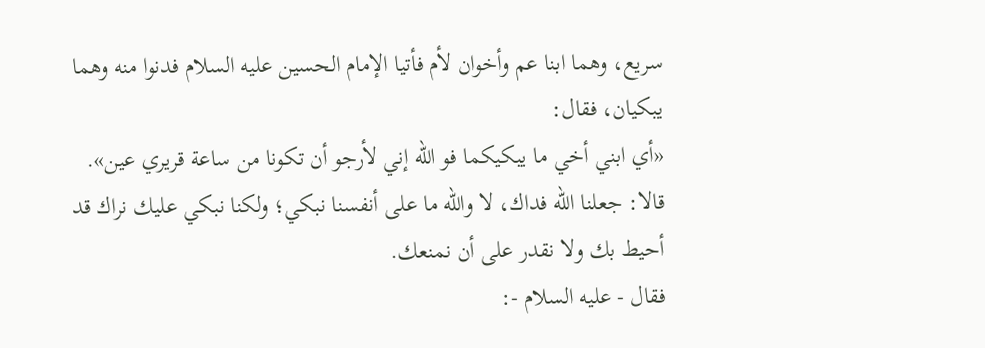سريع، وهما ابنا عم وأخوان لأم فأتيا الإمام الحسين عليه السلام فدنوا منه وهما يبكيان، فقال:
«أي ابني أخي ما يبكيكما فو الله إني لأرجو أن تكونا من ساعة قريري عين».
قالا: جعلنا الله فداك، لا والله ما على أنفسنا نبكي؛ ولكنا نبكي عليك نراك قد أحيط بك ولا نقدر على أن نمنعك.
فقال - عليه السلام -: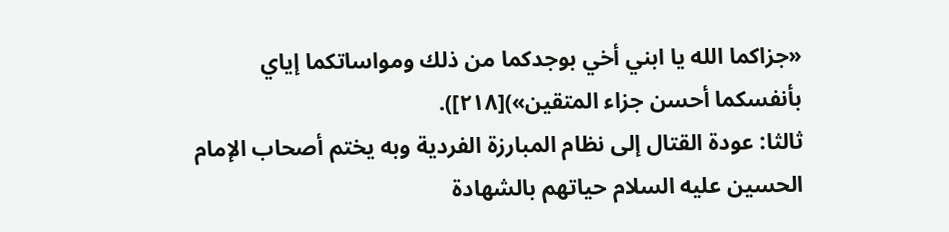«جزاكما الله يا ابني أخي بوجدكما من ذلك ومواساتكما إياي بأنفسكما أحسن جزاء المتقين»)[٢١٨]).
ثالثا: عودة القتال إلى نظام المبارزة الفردية وبه يختم أصحاب الإمام الحسين عليه السلام حياتهم بالشهادة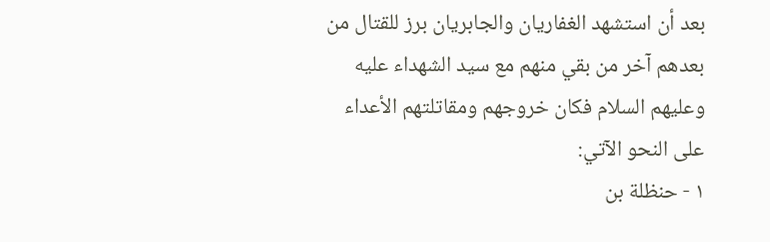بعد أن استشهد الغفاريان والجابريان برز للقتال من بعدهم آخر من بقي منهم مع سيد الشهداء عليه وعليهم السلام فكان خروجهم ومقاتلتهم الأعداء على النحو الآتي:
١ - حنظلة بن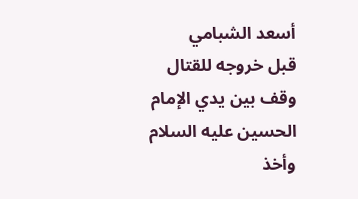أسعد الشبامي
قبل خروجه للقتال وقف بين يدي الإمام الحسين عليه السلام وأخذ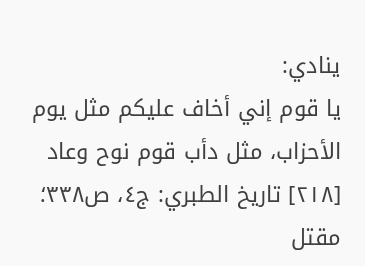ينادي:
يا قوم إني أخاف عليكم مثل يوم الأحزاب، مثل دأب قوم نوح وعاد
[٢١٨] تاريخ الطبري: ج٤، ص٣٣٨؛ مقتل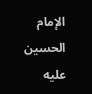الإمام الحسين عليه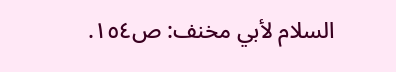السلام لأبي مخنف: ص١٥٤.